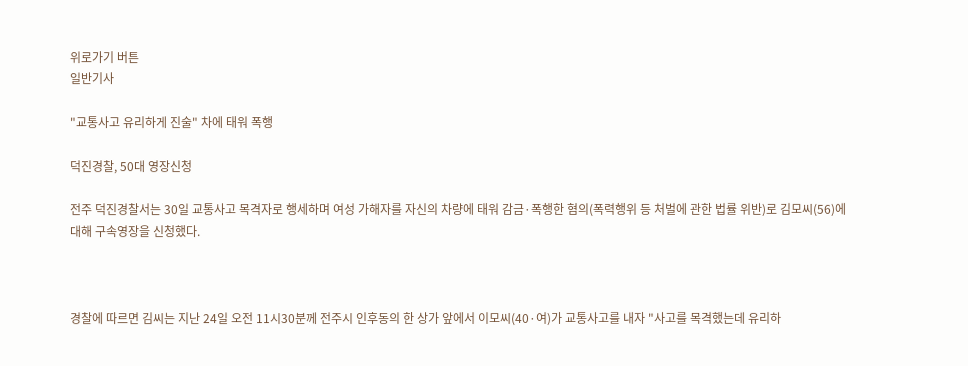위로가기 버튼
일반기사

"교통사고 유리하게 진술" 차에 태워 폭행

덕진경찰, 50대 영장신청

전주 덕진경찰서는 30일 교통사고 목격자로 행세하며 여성 가해자를 자신의 차량에 태워 감금·폭행한 혐의(폭력행위 등 처벌에 관한 법률 위반)로 김모씨(56)에 대해 구속영장을 신청했다.



경찰에 따르면 김씨는 지난 24일 오전 11시30분께 전주시 인후동의 한 상가 앞에서 이모씨(40·여)가 교통사고를 내자 "사고를 목격했는데 유리하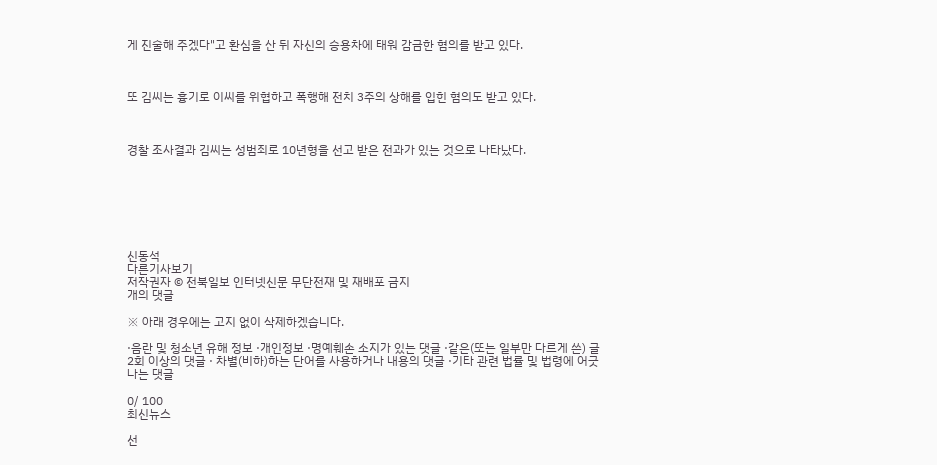게 진술해 주겠다"고 환심을 산 뒤 자신의 승용차에 태워 감금한 혐의를 받고 있다.



또 김씨는 흉기로 이씨를 위협하고 폭행해 전치 3주의 상해를 입힌 혐의도 받고 있다.



경찰 조사결과 김씨는 성범죄로 10년형을 선고 받은 전과가 있는 것으로 나타났다.







신동석
다른기사보기
저작권자 © 전북일보 인터넷신문 무단전재 및 재배포 금지
개의 댓글

※ 아래 경우에는 고지 없이 삭제하겠습니다.

·음란 및 청소년 유해 정보 ·개인정보 ·명예훼손 소지가 있는 댓글 ·같은(또는 일부만 다르게 쓴) 글 2회 이상의 댓글 · 차별(비하)하는 단어를 사용하거나 내용의 댓글 ·기타 관련 법률 및 법령에 어긋나는 댓글

0/ 100
최신뉴스

선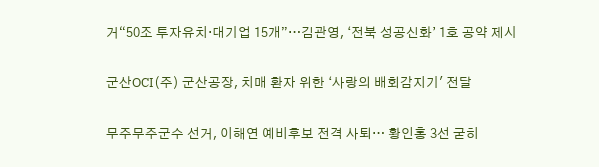거“50조 투자유치·대기업 15개”…김관영, ‘전북 성공신화’ 1호 공약 제시

군산OCI(주) 군산공장, 치매 환자 위한 ‘사랑의 배회감지기' 전달

무주무주군수 선거, 이해연 예비후보 전격 사퇴… 황인홍 3선 굳히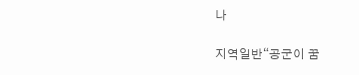나

지역일반“공군이 꿈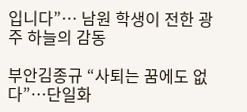입니다”… 남원 학생이 전한 광주 하늘의 감동

부안김종규 “사퇴는 꿈에도 없다”…단일화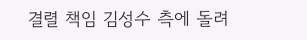결렬 책임 김성수 측에 돌려